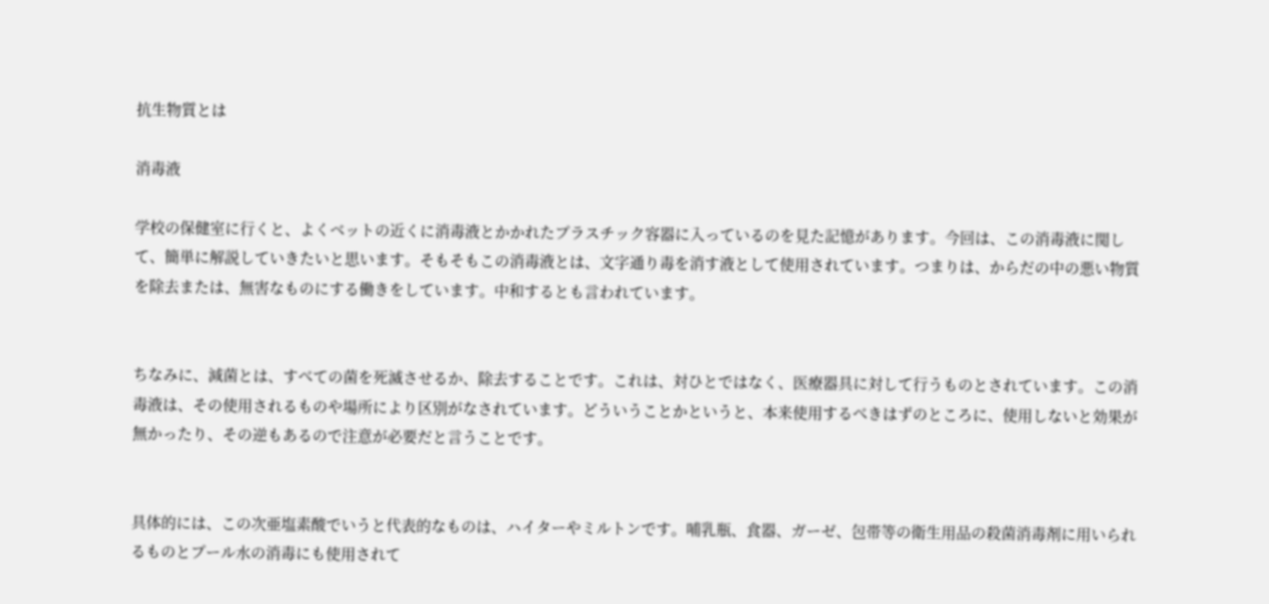抗生物質とは

消毒液

学校の保健室に行くと、よくベットの近くに消毒液とかかれたプラスチック容器に入っているのを見た記憶があります。今回は、この消毒液に関して、簡単に解説していきたいと思います。そもそもこの消毒液とは、文字通り毒を消す液として使用されています。つまりは、からだの中の悪い物質を除去または、無害なものにする働きをしています。中和するとも言われています。


ちなみに、減菌とは、すべての菌を死滅させるか、除去することです。これは、対ひとではなく、医療器具に対して行うものとされています。この消毒液は、その使用されるものや場所により区別がなされています。どういうことかというと、本来使用するべきはずのところに、使用しないと効果が無かったり、その逆もあるので注意が必要だと言うことです。


具体的には、この次亜塩素酸でいうと代表的なものは、ハイターやミルトンです。哺乳瓶、食器、ガーゼ、包帯等の衛生用品の殺菌消毒剤に用いられるものとプール水の消毒にも使用されて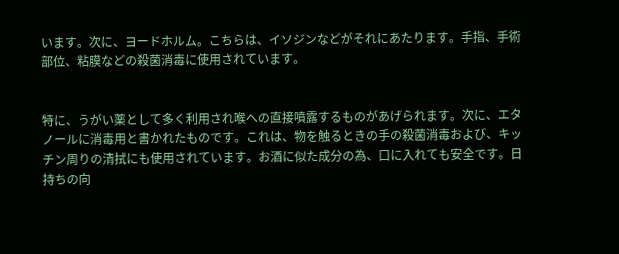います。次に、ヨードホルム。こちらは、イソジンなどがそれにあたります。手指、手術部位、粘膜などの殺菌消毒に使用されています。


特に、うがい薬として多く利用され喉への直接噴露するものがあげられます。次に、エタノールに消毒用と書かれたものです。これは、物を触るときの手の殺菌消毒および、キッチン周りの清拭にも使用されています。お酒に似た成分の為、口に入れても安全です。日持ちの向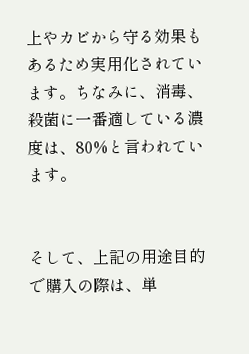上やカビから守る効果もあるため実用化されています。ちなみに、消毒、殺菌に一番適している濃度は、80%と言われています。


そして、上記の用途目的で購入の際は、単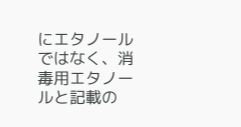にエタノールではなく、消毒用エタノールと記載の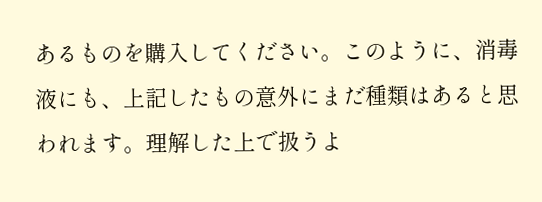あるものを購入してください。このように、消毒液にも、上記したもの意外にまだ種類はあると思われます。理解した上で扱うよ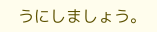うにしましょう。